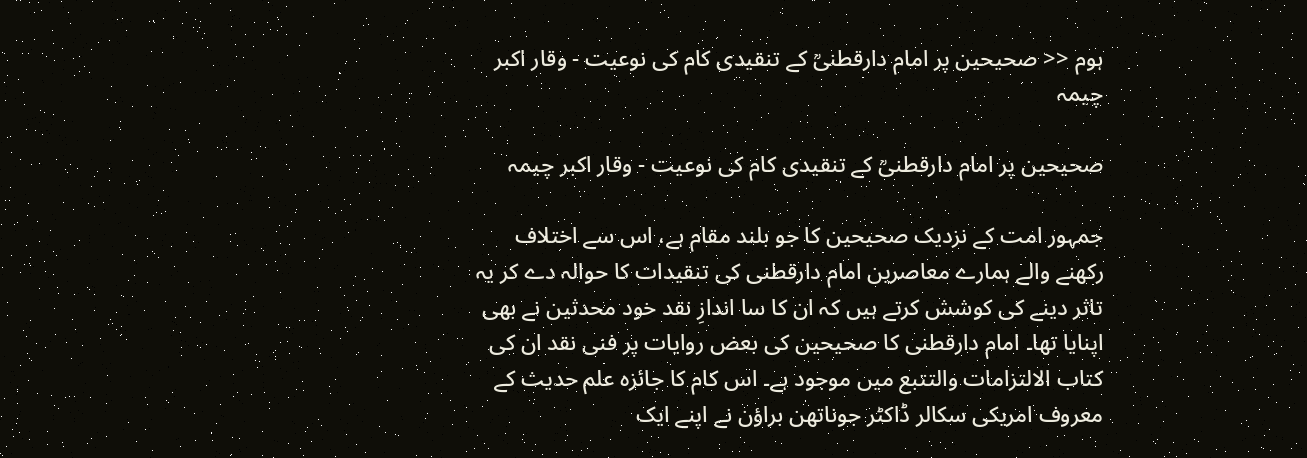ہوم << صحیحین پر امام دارقطنیؒ کے تنقیدی کام کی نوعیت - وقار اکبر چیمہ

صحیحین پر امام دارقطنیؒ کے تنقیدی کام کی نوعیت - وقار اکبر چیمہ

جمہور امت کے نزدیک صحیحین کا جو بلند مقام ہے، اس سے اختلاف رکھنے والے ہمارے معاصرین امام دارقطنی کی تنقیدات کا حوالہ دے کر یہ تاثر دینے کی کوشش کرتے ہیں کہ ان کا سا اندازِ نقد خود محدثین نے بھی اپنایا تھا۔ امام دارقطنی کا صحیحین کی بعض روایات پر فنی نقد ان کی کتاب الالتزامات والتتبع میں موجود ہے۔ اس کام کا جائزہ علم حدیث کے معروف امریکی سکالر ڈاکٹر جوناتھن براؤن نے اپنے ایک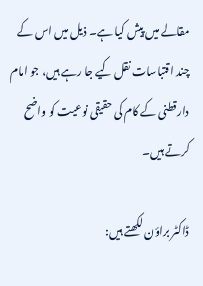مقالے میں پیش کیا ہے۔ ذیل میں اس کے چند اقتباسات نقل کیے جا رہے ہیں، جو امام دارقطنی کے کام کی حقیقی نوعیت کو واضح کرتے ہیں۔

ڈاکٹر براؤن لکھتے ہیں: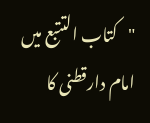"کتاب التتبع میں امام دارقطنی کا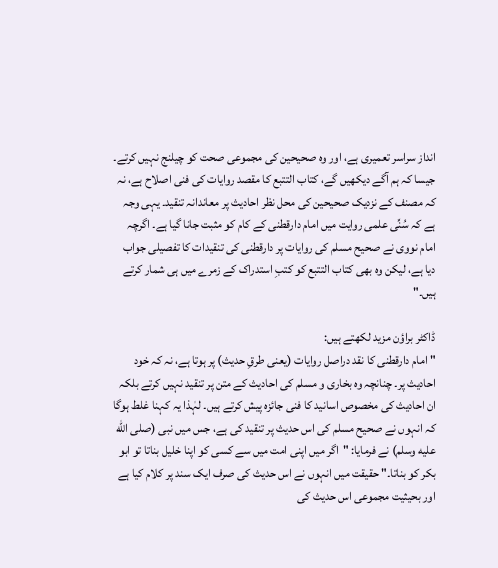انداز سراسر تعمیری ہے، اور وہ صحیحین کی مجموعی صحت کو چیلنج نہیں کرتے۔ جیسا کہ ہم آگے دیکھیں گے، کتاب التتبع کا مقصد روایات کی فنی اصلاح ہے، نہ کہ مصنف کے نزدیک صحیحین کی محل نظر احادیث پر معاندانہ تنقید۔ یہی وجہ ہے کہ سُنِّی علمی روایت میں امام دارقطنی کے کام کو مثبت جانا گیا ہے۔ اگرچہ امام نووی نے صحیح مسلم کی روایات پر دارقطنی کی تنقیدات کا تفصیلی جواب دیا ہے، لیکن وہ بھی کتاب التتبع کو کتبِ استدراک کے زمرے میں ہی شمار کرتے ہیں۔"

ڈاکٹر براؤن مزید لکھتے ہیں:
"امام دارقطنی کا نقد دراصل روایات (یعنی طرقِ حدیث) پر ہوتا ہے، نہ کہ خود احادیث پر۔ چنانچہ وہ بخاری و مسلم کی احادیث کے متن پر تنقید نہیں کرتے بلکہ ان احادیث کی مخصوص اسانید کا فنی جائزہ پیش کرتے ہیں۔ لہٰذا یہ کہنا غلط ہوگا کہ انہوں نے صحیح مسلم کی اس حدیث پر تنقید کی ہے، جس میں نبی (صلى الله عليه وسلم) نے فرمایا: "اگر میں اپنی امت میں سے کسی کو اپنا خلیل بناتا تو ابو بکر کو بناتا۔" حقیقت میں انہوں نے اس حدیث کی صرف ایک سند پر کلام کیا ہے اور بحیثیت مجموعی اس حدیث کی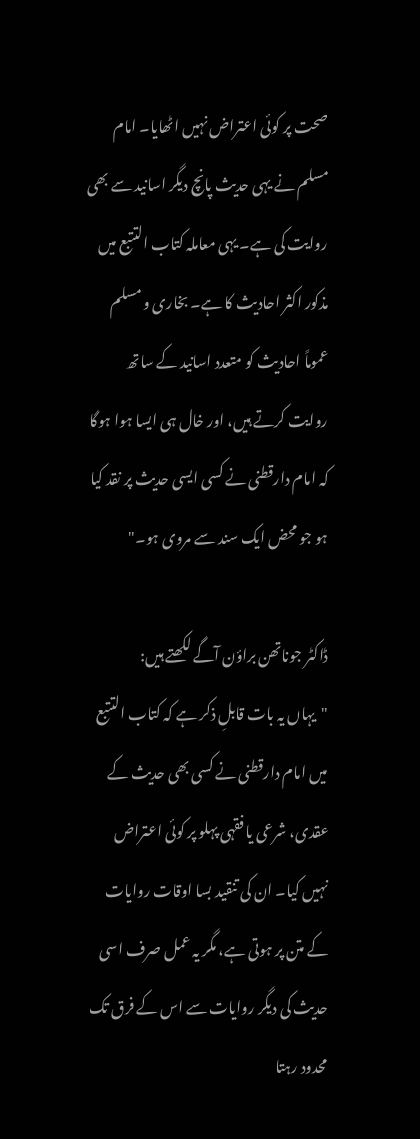صحت پر کوئی اعتراض نہیں اٹھایا۔ امام مسلم نے یہی حدیث پانچ دیگر اسانید سے بھی روایت کی ہے۔ یہی معاملہ کتاب التتبع میں مذکور اکثر احادیث کا ہے۔ بخاری و مسلم عموماً احادیث کو متعدد اسانید کے ساتھ روایت کرتے ہیں، اور خال ہی ایسا ہوا ہوگا کہ امام دارقطنی نے کسی ایسی حدیث پر نقد کیا ہو جو محض ایک سند سے مروی ہو۔"

ڈاکٹر جوناتھن براؤن آگے لکھتے ہیں:
"یہاں یہ بات قابلِ ذکر ہے کہ کتاب التتبع میں امام دارقطنی نے کسی بھی حدیث کے عقدی، شرعی یا فقہی پہلو پر کوئی اعتراض نہیں کیا۔ ان کی تنقید بسا اوقات روایات کے متن پر ہوتی ہے، مگر یہ عمل صرف اسی حدیث کی دیگر روایات سے اس کے فرق تک محدود رہتا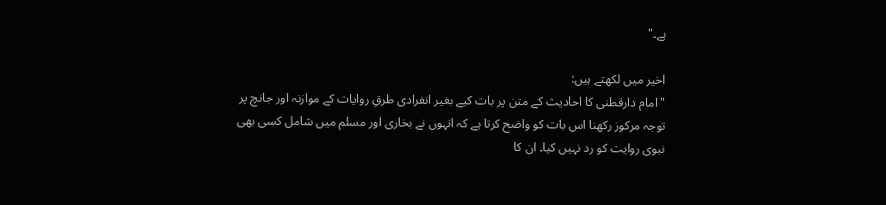ہے۔"

اخیر میں لکھتے ہیں:
"امام دارقطنی کا احادیث کے متن پر بات کیے بغیر انفرادی طرقِ روایات کے موازنہ اور جانچ پر توجہ مرکوز رکھنا اس بات کو واضح کرتا ہے کہ انہوں نے بخاری اور مسلم میں شامل کسی بھی نبوی روایت کو رد نہیں کیا۔ ان کا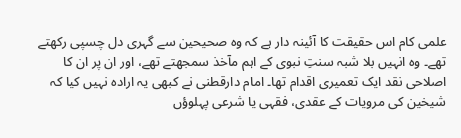علمی کام اس حقیقت کا آئینہ دار ہے کہ وہ صحیحین سے گہری دل چسپی رکھتے تھے۔ وہ انہیں بلا شبہ سنتِ نبوی کے اہم مآخذ سمجھتے تھے، اور ان پر ان کا اصلاحی نقد ایک تعمیری اقدام تھا۔ امام دارقطنی نے کبھی یہ ارادہ نہیں کیا کہ شیخین کی مرویات کے عقدی، فقہی یا شرعی پہلوؤں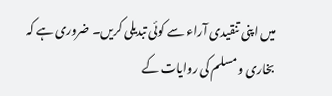میں اپنی تنقیدی آراء سے کوئی تبدیلی کریں۔ ضروری ہے کہ بخاری و مسلم کی روایات کے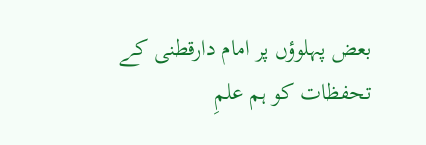بعض پہلوؤں پر امام دارقطنی کے تحفظات کو ہم علمِ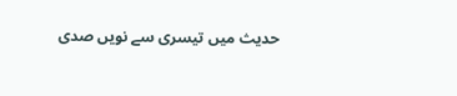حدیث میں تیسری سے نویں صدی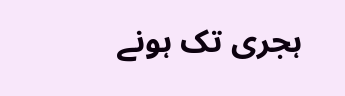ہجری تک ہونے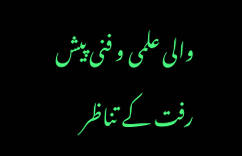والی علمی و فنی پیش رفت کے تناظر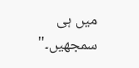میں ہی سمجھیں۔"